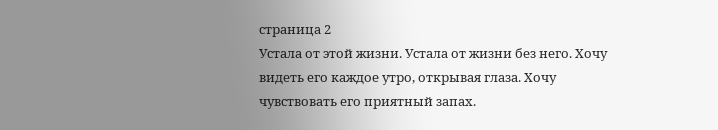страница 2
Устала от этой жизни. Устала от жизни без него. Хочу видеть его каждое утро, открывая глаза. Хочу чувствовать его приятный запах.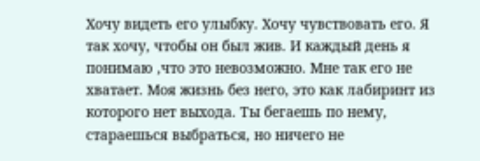Хочу видеть его улыбку. Хочу чувствовать его. Я так хочу, чтобы он был жив. И каждый день я понимаю ,что это невозможно. Мне так его не хватает. Моя жизнь без него, это как лабиринт из которого нет выхода. Ты бегаешь по нему, стараешься выбраться, но ничего не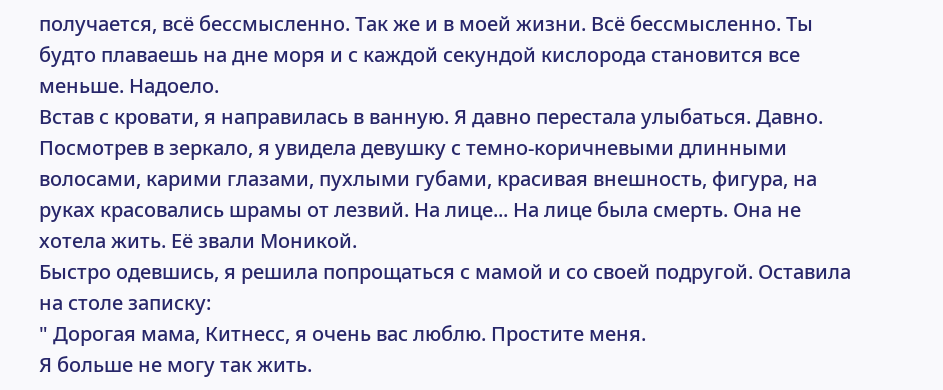получается, всё бессмысленно. Так же и в моей жизни. Всё бессмысленно. Ты будто плаваешь на дне моря и с каждой секундой кислорода становится все меньше. Надоело.
Встав с кровати, я направилась в ванную. Я давно перестала улыбаться. Давно.
Посмотрев в зеркало, я увидела девушку с темно-коричневыми длинными волосами, карими глазами, пухлыми губами, красивая внешность, фигура, на руках красовались шрамы от лезвий. На лице... На лице была смерть. Она не хотела жить. Её звали Моникой.
Быстро одевшись, я решила попрощаться с мамой и со своей подругой. Оставила на столе записку:
" Дорогая мама, Китнесс, я очень вас люблю. Простите меня.
Я больше не могу так жить.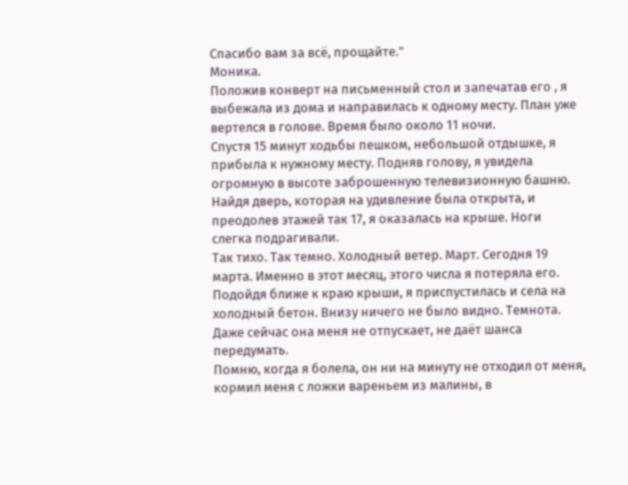Спасибо вам за всё, прощайте."
Моника.
Положив конверт на письменный стол и запечатав его , я выбежала из дома и направилась к одному месту. План уже вертелся в голове. Время было около 11 ночи.
Спустя 15 минут ходьбы пешком, небольшой отдышке, я прибыла к нужному месту. Подняв голову, я увидела огромную в высоте заброшенную телевизионную башню. Найдя дверь, которая на удивление была открыта, и преодолев этажей так 17, я оказалась на крыше. Ноги слегка подрагивали.
Так тихо. Так темно. Холодный ветер. Март. Сегодня 19 марта. Именно в этот месяц, этого числа я потеряла его.
Подойдя ближе к краю крыши, я приспустилась и села на холодный бетон. Внизу ничего не было видно. Темнота. Даже сейчас она меня не отпускает, не даёт шанса передумать.
Помню, когда я болела, он ни на минуту не отходил от меня, кормил меня с ложки вареньем из малины, в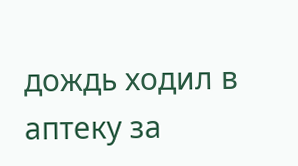дождь ходил в аптеку за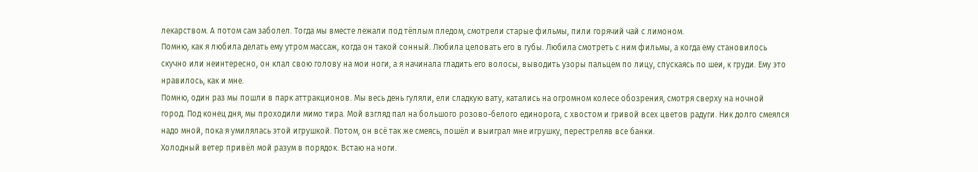лекарством. А потом сам заболел. Тогда мы вместе лежали под тёплым пледом, смотрели старые фильмы, пили горячий чай с лимоном.
Помню, как я любила делать ему утром массаж, когда он такой сонный. Любила целовать его в губы. Любила смотреть с ним фильмы, а когда ему становилось скучно или неинтересно, он клал свою голову на мои ноги, а я начинала гладить его волосы, выводить узоры пальцем по лицу, спускаясь по шеи, к груди. Ему это нравилось, как и мне.
Помню, один раз мы пошли в парк аттракционов. Мы весь день гуляли, ели сладкую вату, катались на огромном колесе обозрения, смотря сверху на ночной город. Под конец дня, мы проходили мимо тира. Мой взгляд пал на большого розово-белого единорога, с хвостом и гривой всех цветов радуги. Ник долго смеялся надо мной, пока я умилялась этой игрушкой. Потом, он всё так же смеясь, пошёл и выиграл мне игрушку, перестреляв все банки.
Холодный ветер привёл мой разум в порядок. Встаю на ноги.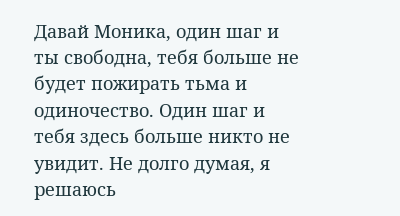Давай Моника, один шаг и ты свободна, тебя больше не будет пожирать тьма и одиночество. Один шаг и тебя здесь больше никто не увидит. Не долго думая, я решаюсь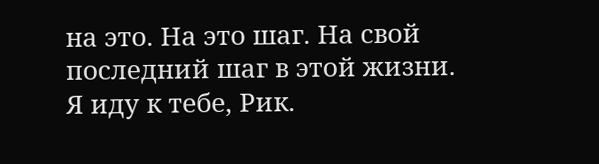на это. На это шаг. На свой последний шаг в этой жизни.
Я иду к тебе, Рик.